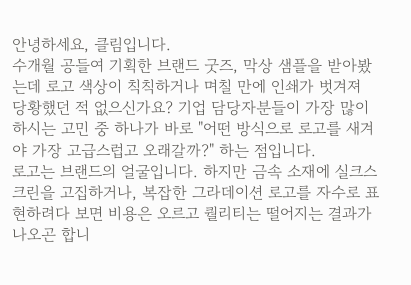안녕하세요, 클림입니다.
수개월 공들여 기획한 브랜드 굿즈, 막상 샘플을 받아봤는데 로고 색상이 칙칙하거나 며칠 만에 인쇄가 벗겨져 당황했던 적 없으신가요? 기업 담당자분들이 가장 많이 하시는 고민 중 하나가 바로 "어떤 방식으로 로고를 새겨야 가장 고급스럽고 오래갈까?" 하는 점입니다.
로고는 브랜드의 얼굴입니다. 하지만 금속 소재에 실크스크린을 고집하거나, 복잡한 그라데이션 로고를 자수로 표현하려다 보면 비용은 오르고 퀄리티는 떨어지는 결과가 나오곤 합니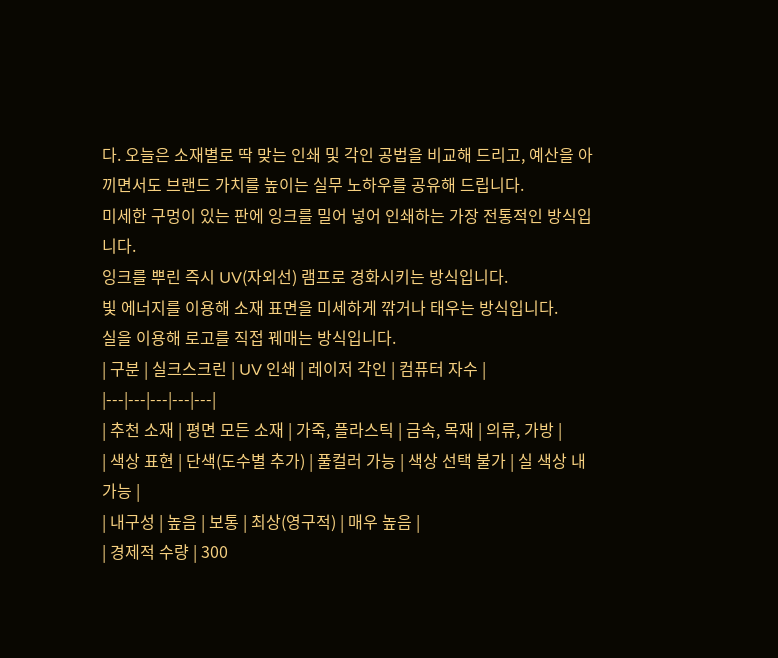다. 오늘은 소재별로 딱 맞는 인쇄 및 각인 공법을 비교해 드리고, 예산을 아끼면서도 브랜드 가치를 높이는 실무 노하우를 공유해 드립니다.
미세한 구멍이 있는 판에 잉크를 밀어 넣어 인쇄하는 가장 전통적인 방식입니다.
잉크를 뿌린 즉시 UV(자외선) 램프로 경화시키는 방식입니다.
빛 에너지를 이용해 소재 표면을 미세하게 깎거나 태우는 방식입니다.
실을 이용해 로고를 직접 꿰매는 방식입니다.
| 구분 | 실크스크린 | UV 인쇄 | 레이저 각인 | 컴퓨터 자수 |
|---|---|---|---|---|
| 추천 소재 | 평면 모든 소재 | 가죽, 플라스틱 | 금속, 목재 | 의류, 가방 |
| 색상 표현 | 단색(도수별 추가) | 풀컬러 가능 | 색상 선택 불가 | 실 색상 내 가능 |
| 내구성 | 높음 | 보통 | 최상(영구적) | 매우 높음 |
| 경제적 수량 | 300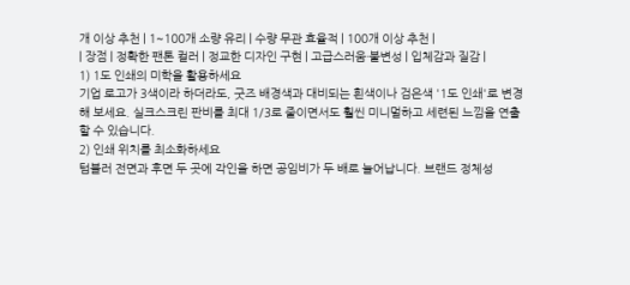개 이상 추천 | 1~100개 소량 유리 | 수량 무관 효율적 | 100개 이상 추천 |
| 장점 | 정확한 팬톤 컬러 | 정교한 디자인 구현 | 고급스러움·불변성 | 입체감과 질감 |
1) 1도 인쇄의 미학을 활용하세요
기업 로고가 3색이라 하더라도, 굿즈 배경색과 대비되는 흰색이나 검은색 '1도 인쇄'로 변경해 보세요. 실크스크린 판비를 최대 1/3로 줄이면서도 훨씬 미니멀하고 세련된 느낌을 연출할 수 있습니다.
2) 인쇄 위치를 최소화하세요
텀블러 전면과 후면 두 곳에 각인을 하면 공임비가 두 배로 늘어납니다. 브랜드 정체성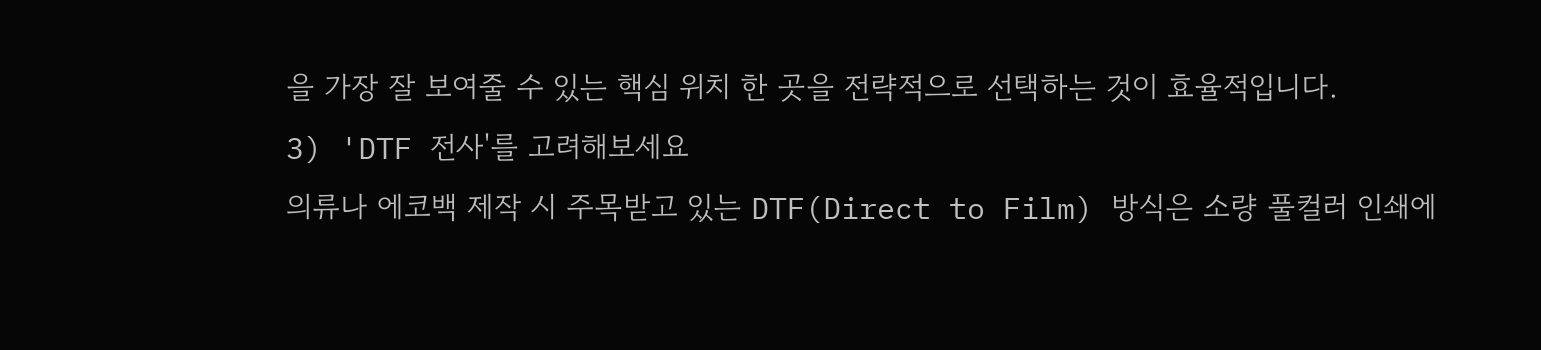을 가장 잘 보여줄 수 있는 핵심 위치 한 곳을 전략적으로 선택하는 것이 효율적입니다.
3) 'DTF 전사'를 고려해보세요
의류나 에코백 제작 시 주목받고 있는 DTF(Direct to Film) 방식은 소량 풀컬러 인쇄에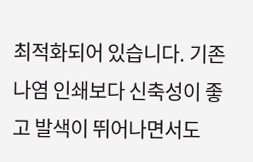최적화되어 있습니다. 기존 나염 인쇄보다 신축성이 좋고 발색이 뛰어나면서도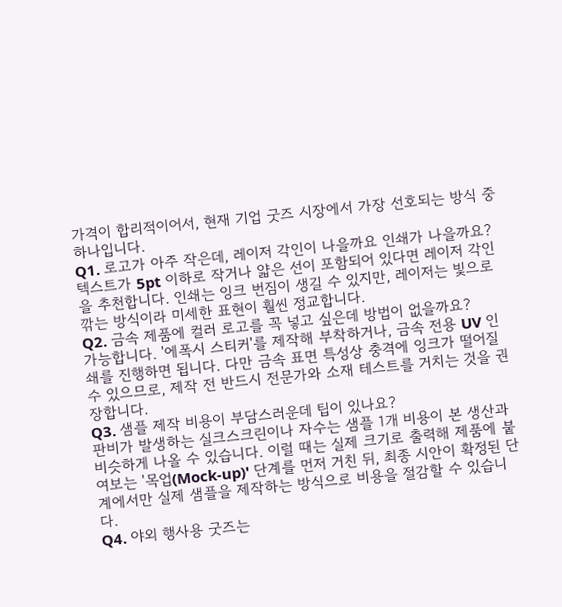가격이 합리적이어서, 현재 기업 굿즈 시장에서 가장 선호되는 방식 중 하나입니다.
Q1. 로고가 아주 작은데, 레이저 각인이 나을까요 인쇄가 나을까요?
텍스트가 5pt 이하로 작거나 얇은 선이 포함되어 있다면 레이저 각인을 추천합니다. 인쇄는 잉크 번짐이 생길 수 있지만, 레이저는 빛으로 깎는 방식이라 미세한 표현이 훨씬 정교합니다.
Q2. 금속 제품에 컬러 로고를 꼭 넣고 싶은데 방법이 없을까요?
가능합니다. '에폭시 스티커'를 제작해 부착하거나, 금속 전용 UV 인쇄를 진행하면 됩니다. 다만 금속 표면 특성상 충격에 잉크가 떨어질 수 있으므로, 제작 전 반드시 전문가와 소재 테스트를 거치는 것을 권장합니다.
Q3. 샘플 제작 비용이 부담스러운데 팁이 있나요?
판비가 발생하는 실크스크린이나 자수는 샘플 1개 비용이 본 생산과 비슷하게 나올 수 있습니다. 이럴 때는 실제 크기로 출력해 제품에 붙여보는 '목업(Mock-up)' 단계를 먼저 거친 뒤, 최종 시안이 확정된 단계에서만 실제 샘플을 제작하는 방식으로 비용을 절감할 수 있습니다.
Q4. 야외 행사용 굿즈는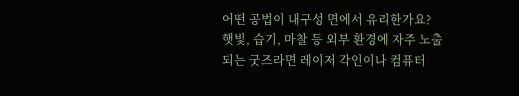어떤 공법이 내구성 면에서 유리한가요?
햇빛, 습기, 마찰 등 외부 환경에 자주 노출되는 굿즈라면 레이저 각인이나 컴퓨터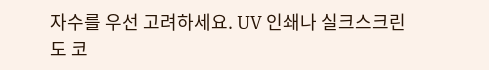자수를 우선 고려하세요. UV 인쇄나 실크스크린도 코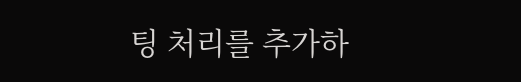팅 처리를 추가하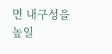면 내구성을 높일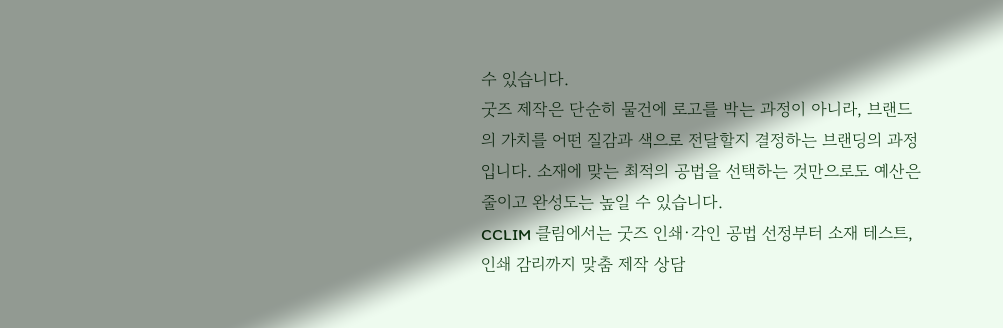수 있습니다.
굿즈 제작은 단순히 물건에 로고를 박는 과정이 아니라, 브랜드의 가치를 어떤 질감과 색으로 전달할지 결정하는 브랜딩의 과정입니다. 소재에 맞는 최적의 공법을 선택하는 것만으로도 예산은 줄이고 완성도는 높일 수 있습니다.
CCLIM 클림에서는 굿즈 인쇄·각인 공법 선정부터 소재 테스트, 인쇄 감리까지 맞춤 제작 상담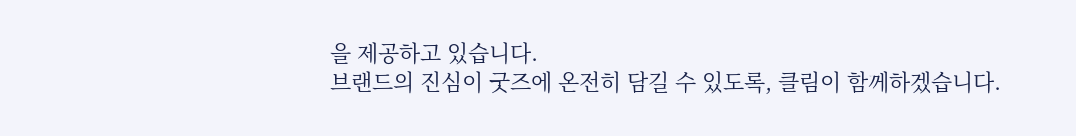을 제공하고 있습니다.
브랜드의 진심이 굿즈에 온전히 담길 수 있도록, 클림이 함께하겠습니다.